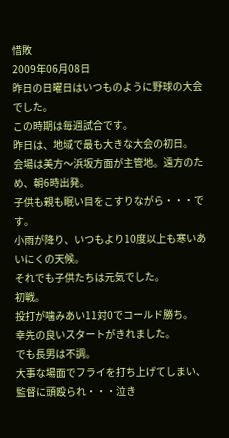惜敗
2009年06月08日
昨日の日曜日はいつものように野球の大会でした。
この時期は毎週試合です。
昨日は、地域で最も大きな大会の初日。
会場は美方〜浜坂方面が主管地。遠方のため、朝6時出発。
子供も親も眠い目をこすりながら・・・です。
小雨が降り、いつもより10度以上も寒いあいにくの天候。
それでも子供たちは元気でした。
初戦。
投打が噛みあい11対0でコールド勝ち。
幸先の良いスタートがきれました。
でも長男は不調。
大事な場面でフライを打ち上げてしまい、監督に頭殴られ・・・泣き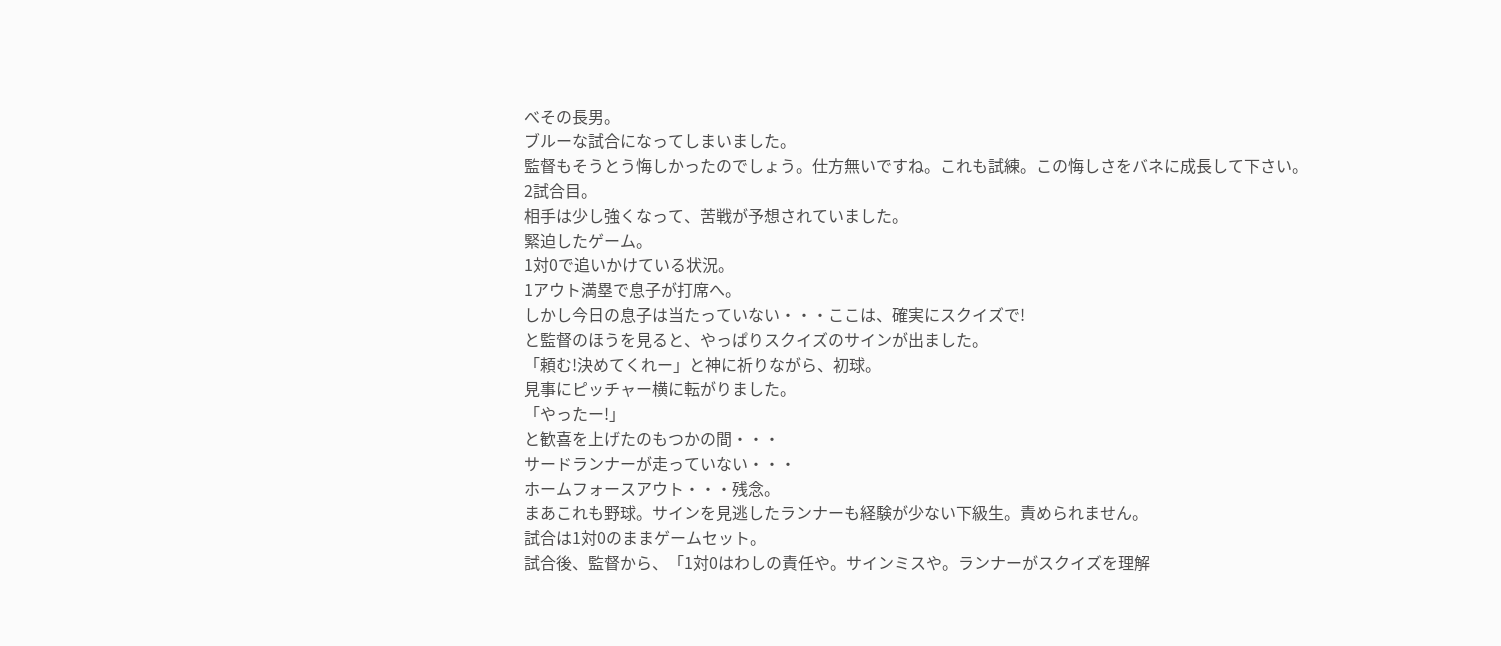べその長男。
ブルーな試合になってしまいました。
監督もそうとう悔しかったのでしょう。仕方無いですね。これも試練。この悔しさをバネに成長して下さい。
2試合目。
相手は少し強くなって、苦戦が予想されていました。
緊迫したゲーム。
1対0で追いかけている状況。
1アウト満塁で息子が打席へ。
しかし今日の息子は当たっていない・・・ここは、確実にスクイズで!
と監督のほうを見ると、やっぱりスクイズのサインが出ました。
「頼む!決めてくれー」と神に祈りながら、初球。
見事にピッチャー横に転がりました。
「やったー!」
と歓喜を上げたのもつかの間・・・
サードランナーが走っていない・・・
ホームフォースアウト・・・残念。
まあこれも野球。サインを見逃したランナーも経験が少ない下級生。責められません。
試合は1対0のままゲームセット。
試合後、監督から、「1対0はわしの責任や。サインミスや。ランナーがスクイズを理解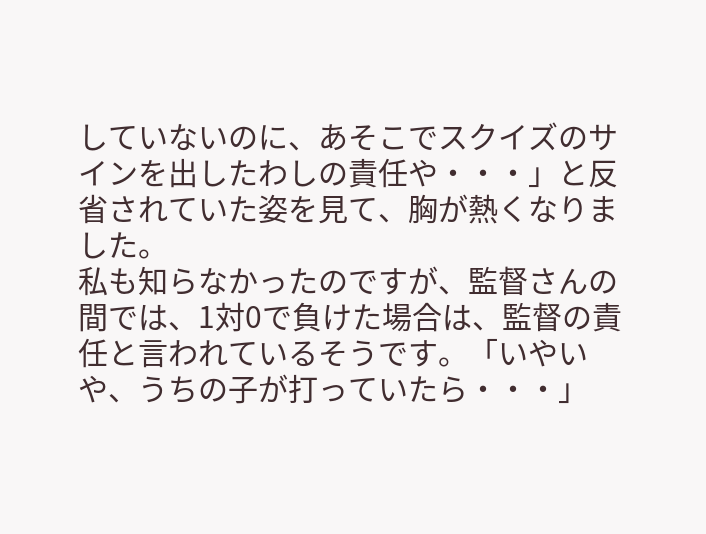していないのに、あそこでスクイズのサインを出したわしの責任や・・・」と反省されていた姿を見て、胸が熱くなりました。
私も知らなかったのですが、監督さんの間では、1対0で負けた場合は、監督の責任と言われているそうです。「いやいや、うちの子が打っていたら・・・」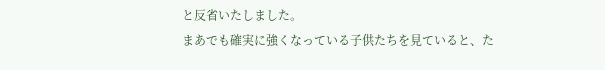と反省いたしました。
まあでも確実に強くなっている子供たちを見ていると、た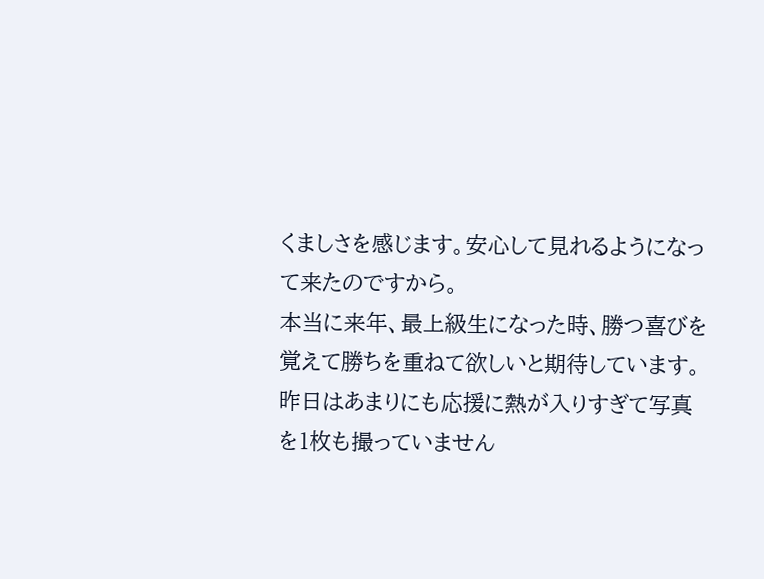くましさを感じます。安心して見れるようになって来たのですから。
本当に来年、最上級生になった時、勝つ喜びを覚えて勝ちを重ねて欲しいと期待しています。
昨日はあまりにも応援に熱が入りすぎて写真を1枚も撮っていません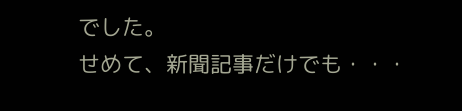でした。
せめて、新聞記事だけでも・・・